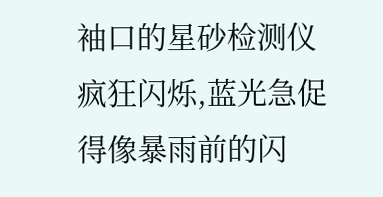袖口的星砂检测仪疯狂闪烁,蓝光急促得像暴雨前的闪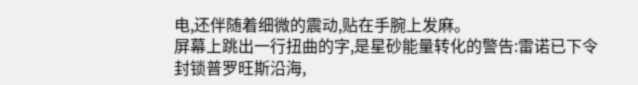电,还伴随着细微的震动,贴在手腕上发麻。
屏幕上跳出一行扭曲的字,是星砂能量转化的警告:雷诺已下令封锁普罗旺斯沿海,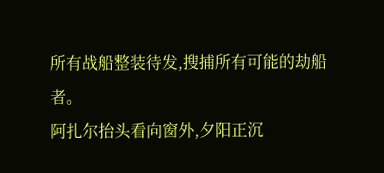所有战船整装待发,搜捕所有可能的劫船者。
阿扎尔抬头看向窗外,夕阳正沉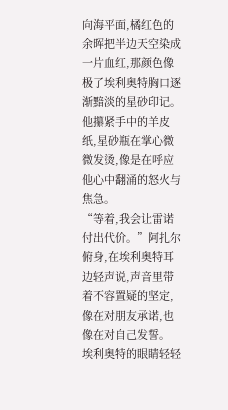向海平面,橘红色的余晖把半边天空染成一片血红,那颜色像极了埃利奥特胸口逐渐黯淡的星砂印记。
他攥紧手中的羊皮纸,星砂瓶在掌心微微发烫,像是在呼应他心中翻涌的怒火与焦急。
“等着,我会让雷诺付出代价。”阿扎尔俯身,在埃利奥特耳边轻声说,声音里带着不容置疑的坚定,像在对朋友承诺,也像在对自己发誓。
埃利奥特的眼睛轻轻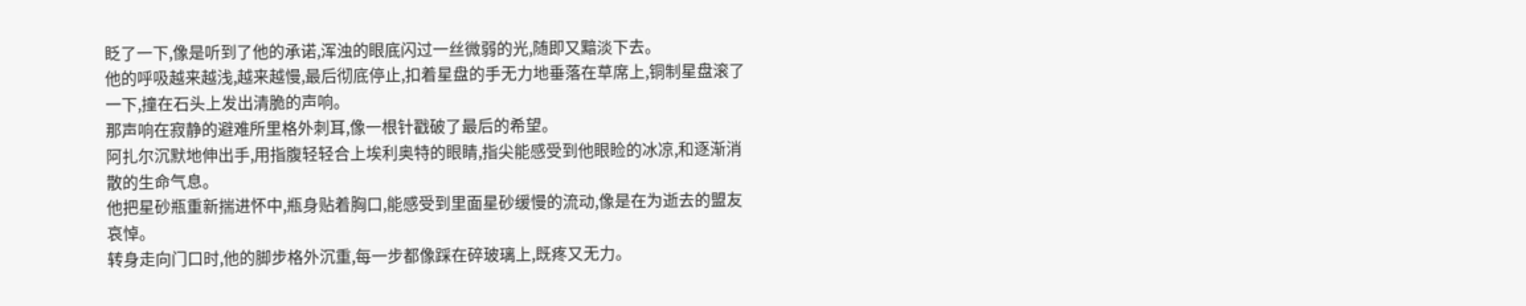眨了一下,像是听到了他的承诺,浑浊的眼底闪过一丝微弱的光,随即又黯淡下去。
他的呼吸越来越浅,越来越慢,最后彻底停止,扣着星盘的手无力地垂落在草席上,铜制星盘滚了一下,撞在石头上发出清脆的声响。
那声响在寂静的避难所里格外刺耳,像一根针戳破了最后的希望。
阿扎尔沉默地伸出手,用指腹轻轻合上埃利奥特的眼睛,指尖能感受到他眼睑的冰凉,和逐渐消散的生命气息。
他把星砂瓶重新揣进怀中,瓶身贴着胸口,能感受到里面星砂缓慢的流动,像是在为逝去的盟友哀悼。
转身走向门口时,他的脚步格外沉重,每一步都像踩在碎玻璃上,既疼又无力。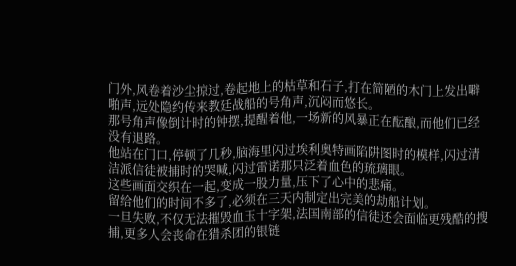门外,风卷着沙尘掠过,卷起地上的枯草和石子,打在简陋的木门上发出噼啪声,远处隐约传来教廷战船的号角声,沉闷而悠长。
那号角声像倒计时的钟摆,提醒着他,一场新的风暴正在酝酿,而他们已经没有退路。
他站在门口,停顿了几秒,脑海里闪过埃利奥特画陷阱图时的模样,闪过清洁派信徒被捕时的哭喊,闪过雷诺那只泛着血色的琉璃眼。
这些画面交织在一起,变成一股力量,压下了心中的悲痛。
留给他们的时间不多了,必须在三天内制定出完美的劫船计划。
一旦失败,不仅无法摧毁血玉十字架,法国南部的信徒还会面临更残酷的搜捕,更多人会丧命在猎杀团的银链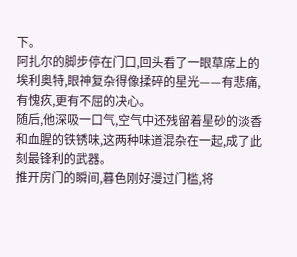下。
阿扎尔的脚步停在门口,回头看了一眼草席上的埃利奥特,眼神复杂得像揉碎的星光——有悲痛,有愧疚,更有不屈的决心。
随后,他深吸一口气,空气中还残留着星砂的淡香和血腥的铁锈味,这两种味道混杂在一起,成了此刻最锋利的武器。
推开房门的瞬间,暮色刚好漫过门槛,将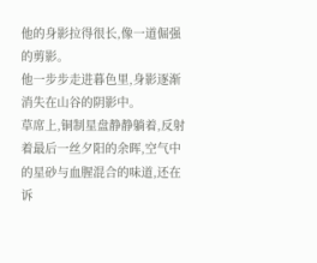他的身影拉得很长,像一道倔强的剪影。
他一步步走进暮色里,身影逐渐消失在山谷的阴影中。
草席上,铜制星盘静静躺着,反射着最后一丝夕阳的余晖,空气中的星砂与血腥混合的味道,还在诉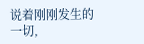说着刚刚发生的一切,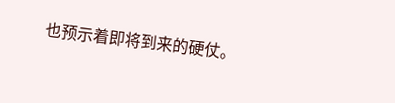也预示着即将到来的硬仗。